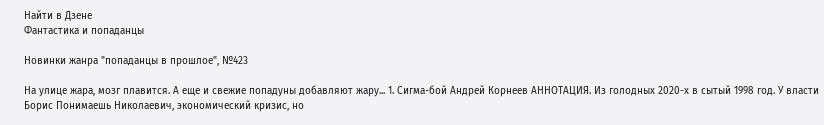Найти в Дзене
Фантастика и попаданцы

Новинки жанра "попаданцы в прошлое", №423

На улице жара, мозг плавится. А еще и свежие попадуны добавляют жару... 1. Сигма-бой Андрей Корнеев АННОТАЦИЯ. Из голодных 2020-х в сытый 1998 год. У власти Борис Понимаешь Николаевич, экономический кризис, но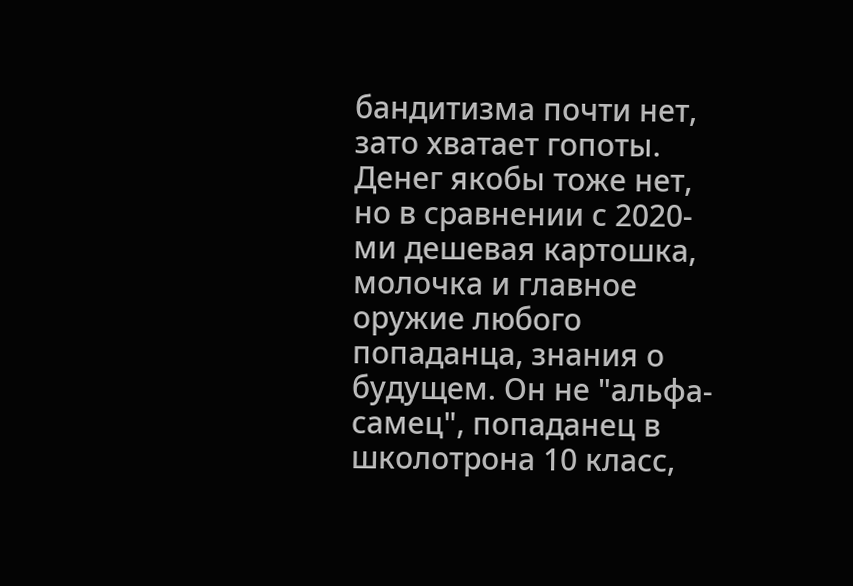бандитизма почти нет, зато хватает гопоты. Денег якобы тоже нет, но в сравнении с 2020-ми дешевая картошка, молочка и главное оружие любого попаданца, знания о будущем. Он не "альфа-самец", попаданец в школотрона 10 класс,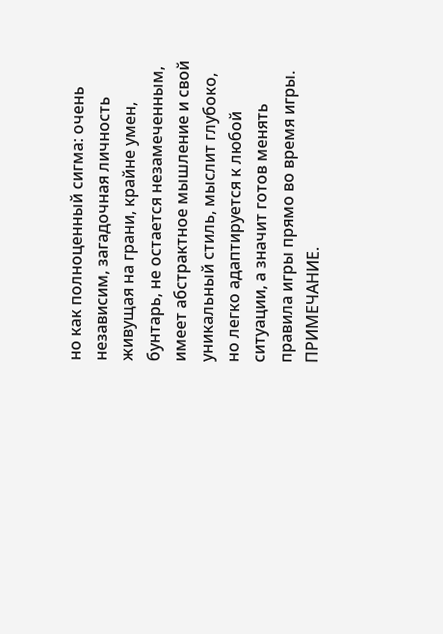но как полноценный сигма: очень независим, загадочная личность живущая на грани, крайне умен, бунтарь, не остается незамеченным, имеет абстрактное мышление и свой уникальный стиль, мыслит глубоко, но легко адаптируется к любой ситуации, а значит готов менять правила игры прямо во время игры. ПРИМЕЧАНИЕ.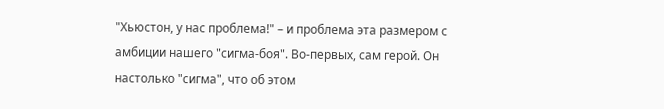"Хьюстон, у нас проблема!" – и проблема эта размером с амбиции нашего "сигма-боя". Во-первых, сам герой. Он настолько "сигма", что об этом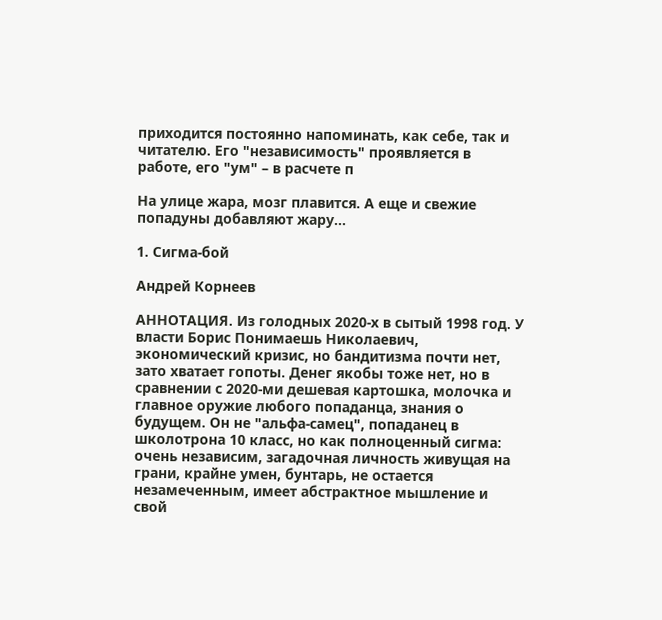приходится постоянно напоминать, как себе, так и читателю. Его "независимость" проявляется в работе, его "ум" – в расчете п

На улице жара, мозг плавится. А еще и свежие попадуны добавляют жару...

1. Сигма-бой

Андрей Корнеев

АННОТАЦИЯ. Из голодных 2020-х в сытый 1998 год. У власти Борис Понимаешь Николаевич, экономический кризис, но бандитизма почти нет, зато хватает гопоты. Денег якобы тоже нет, но в сравнении с 2020-ми дешевая картошка, молочка и главное оружие любого попаданца, знания о будущем. Он не "альфа-самец", попаданец в школотрона 10 класс, но как полноценный сигма: очень независим, загадочная личность живущая на грани, крайне умен, бунтарь, не остается незамеченным, имеет абстрактное мышление и свой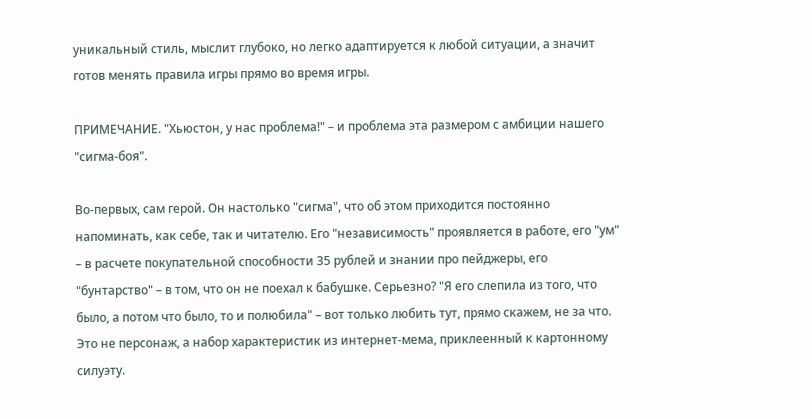уникальный стиль, мыслит глубоко, но легко адаптируется к любой ситуации, а значит готов менять правила игры прямо во время игры.

ПРИМЕЧАНИЕ. "Хьюстон, у нас проблема!" – и проблема эта размером с амбиции нашего "сигма-боя".

Во-первых, сам герой. Он настолько "сигма", что об этом приходится постоянно напоминать, как себе, так и читателю. Его "независимость" проявляется в работе, его "ум" – в расчете покупательной способности 35 рублей и знании про пейджеры, его "бунтарство" – в том, что он не поехал к бабушке. Серьезно? "Я его слепила из того, что было, а потом что было, то и полюбила" – вот только любить тут, прямо скажем, не за что. Это не персонаж, а набор характеристик из интернет-мема, приклеенный к картонному силуэту.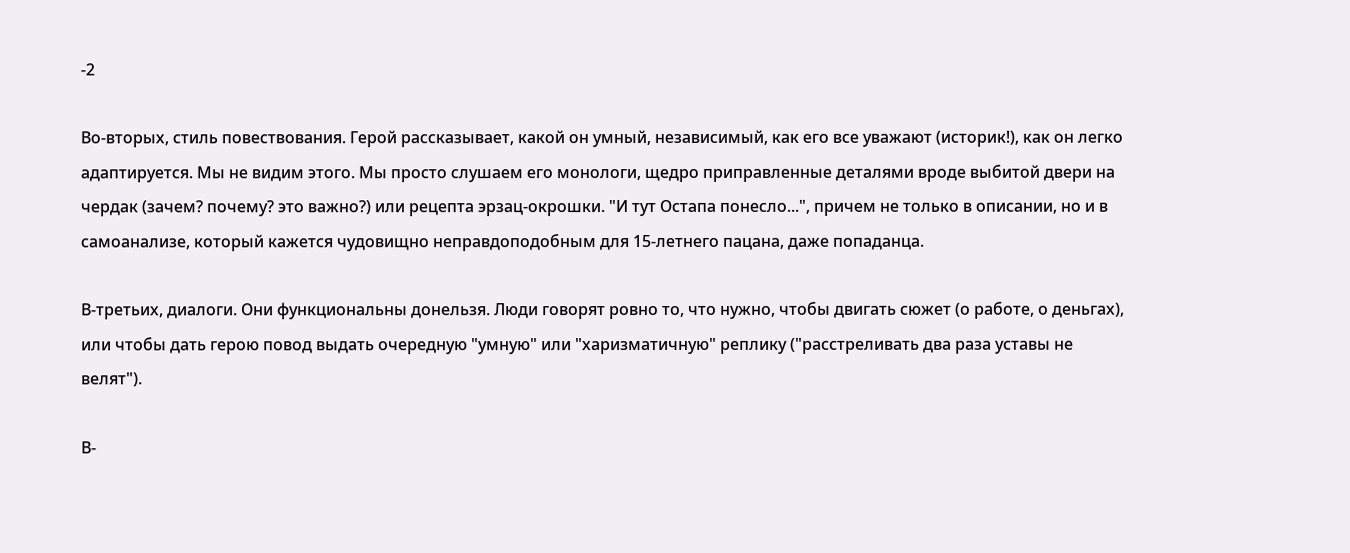-2

Во-вторых, стиль повествования. Герой рассказывает, какой он умный, независимый, как его все уважают (историк!), как он легко адаптируется. Мы не видим этого. Мы просто слушаем его монологи, щедро приправленные деталями вроде выбитой двери на чердак (зачем? почему? это важно?) или рецепта эрзац-окрошки. "И тут Остапа понесло...", причем не только в описании, но и в самоанализе, который кажется чудовищно неправдоподобным для 15-летнего пацана, даже попаданца.

В-третьих, диалоги. Они функциональны донельзя. Люди говорят ровно то, что нужно, чтобы двигать сюжет (о работе, о деньгах), или чтобы дать герою повод выдать очередную "умную" или "харизматичную" реплику ("расстреливать два раза уставы не велят").

В-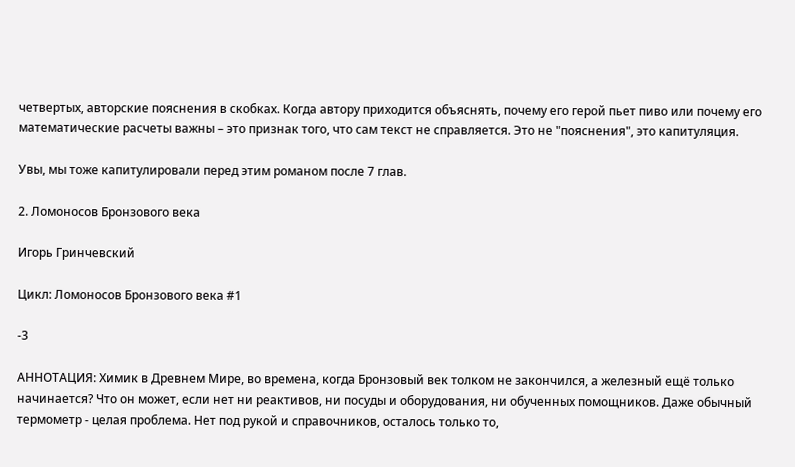четвертых, авторские пояснения в скобках. Когда автору приходится объяснять, почему его герой пьет пиво или почему его математические расчеты важны – это признак того, что сам текст не справляется. Это не "пояснения", это капитуляция.

Увы, мы тоже капитулировали перед этим романом после 7 глав.

2. Ломоносов Бронзового века

Игорь Гринчевский

Цикл: Ломоносов Бронзового века #1

-3

АННОТАЦИЯ: Химик в Древнем Мире, во времена, когда Бронзовый век толком не закончился, а железный ещё только начинается? Что он может, если нет ни реактивов, ни посуды и оборудования, ни обученных помощников. Даже обычный термометр - целая проблема. Нет под рукой и справочников, осталось только то,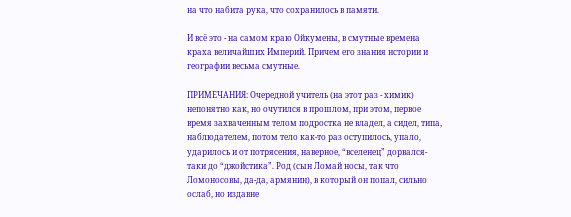на что набита рука, что сохранилось в памяти.

И всё это - на самом краю Ойкумены, в смутные времена краха величайших Империй. Причем его знания истории и географии весьма смутные.

ПРИМЕЧАНИЯ: Очередной учитель (на этот раз - химик) непонятно как, но очутился в прошлом, при этом, первое время захваченным телом подростка не владел, а сидел, типа, наблюдателем, потом тело как-то раз оступилось, упало, ударилось и от потрясения, наверное, “вселенец” дорвался-таки до “джойстика”. Род (сын Ломай носы, так что Ломоносовы, да-да, армянин), в который он попал, сильно ослаб, но издавне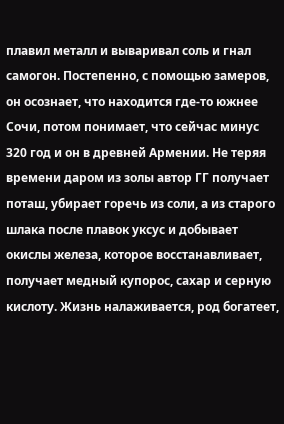плавил металл и вываривал соль и гнал самогон. Постепенно, с помощью замеров, он осознает, что находится где-то южнее Сочи, потом понимает, что сейчас минус 320 год и он в древней Армении. Не теряя времени даром из золы автор ГГ получает поташ, убирает горечь из соли, а из старого шлака после плавок уксус и добывает окислы железа, которое восстанавливает, получает медный купорос, сахар и серную кислоту. Жизнь налаживается, род богатеет,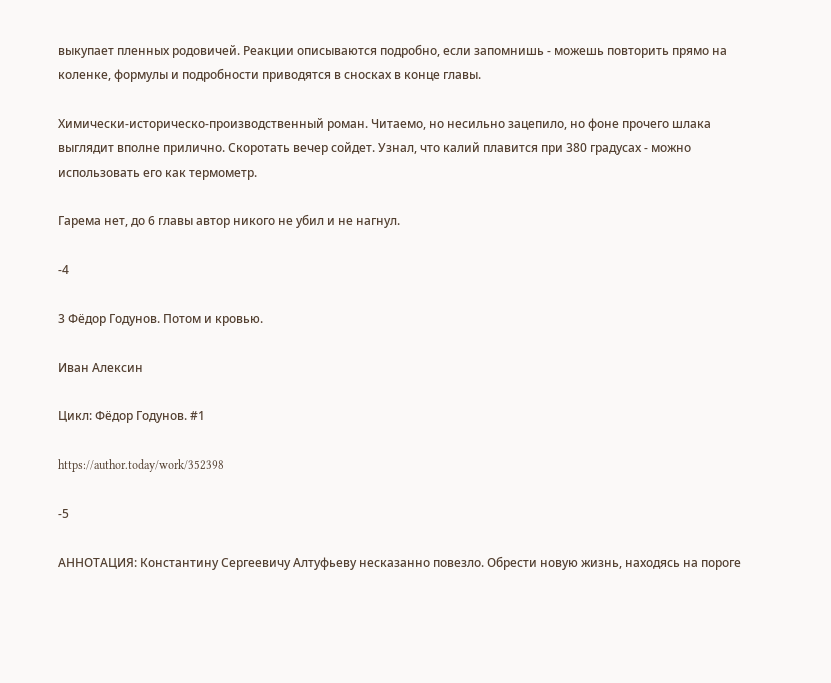выкупает пленных родовичей. Реакции описываются подробно, если запомнишь - можешь повторить прямо на коленке, формулы и подробности приводятся в сносках в конце главы.

Химически-историческо-производственный роман. Читаемо, но несильно зацепило, но фоне прочего шлака выглядит вполне прилично. Скоротать вечер сойдет. Узнал, что калий плавится при 380 градусах - можно использовать его как термометр.

Гарема нет, до 6 главы автор никого не убил и не нагнул.

-4

3 Фёдор Годунов. Потом и кровью.

Иван Алексин

Цикл: Фёдор Годунов. #1

https://author.today/work/352398

-5

АННОТАЦИЯ: Константину Сергеевичу Алтуфьеву несказанно повезло. Обрести новую жизнь, находясь на пороге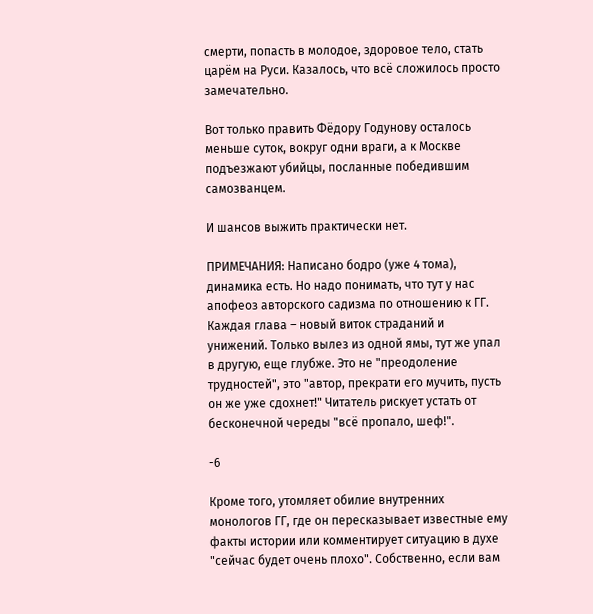смерти, попасть в молодое, здоровое тело, стать царём на Руси. Казалось, что всё сложилось просто замечательно.

Вот только править Фёдору Годунову осталось меньше суток, вокруг одни враги, а к Москве подъезжают убийцы, посланные победившим самозванцем.

И шансов выжить практически нет.

ПРИМЕЧАНИЯ: Написано бодро (уже 4 тома), динамика есть. Но надо понимать, что тут у нас апофеоз авторского садизма по отношению к ГГ. Каждая глава – новый виток страданий и унижений. Только вылез из одной ямы, тут же упал в другую, еще глубже. Это не "преодоление трудностей", это "автор, прекрати его мучить, пусть он же уже сдохнет!" Читатель рискует устать от бесконечной череды "всё пропало, шеф!".

-6

Кроме того, утомляет обилие внутренних монологов ГГ, где он пересказывает известные ему факты истории или комментирует ситуацию в духе "сейчас будет очень плохо". Собственно, если вам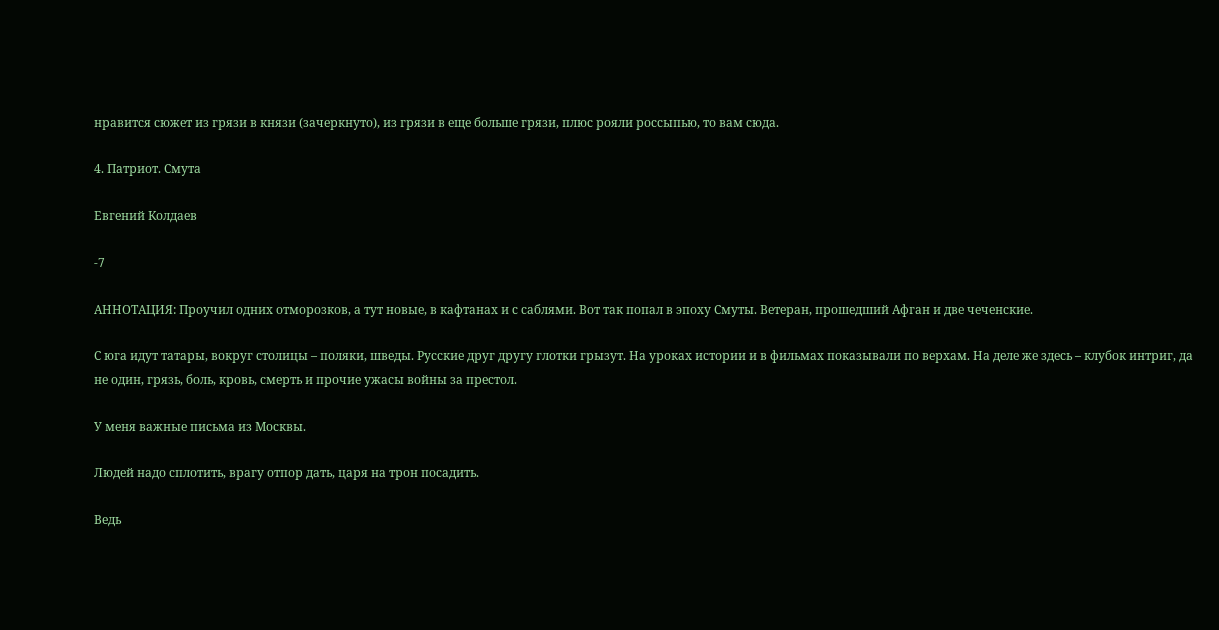нравится сюжет из грязи в князи (зачеркнуто), из грязи в еще больше грязи, плюс рояли россыпью, то вам сюда.

4. Патриот. Смута

Евгений Колдаев

-7

АННОТАЦИЯ: Проучил одних отморозков, а тут новые, в кафтанах и с саблями. Вот так попал в эпоху Смуты. Ветеран, прошедший Афган и две чеченские.

С юга идут татары, вокруг столицы – поляки, шведы. Русские друг другу глотки грызут. На уроках истории и в фильмах показывали по верхам. На деле же здесь – клубок интриг, да не один, грязь, боль, кровь, смерть и прочие ужасы войны за престол.

У меня важные письма из Москвы.

Людей надо сплотить, врагу отпор дать, царя на трон посадить.

Ведь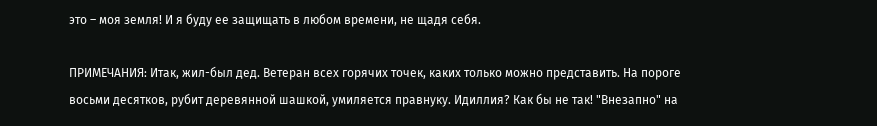это – моя земля! И я буду ее защищать в любом времени, не щадя себя.

ПРИМЕЧАНИЯ: Итак, жил-был дед. Ветеран всех горячих точек, каких только можно представить. На пороге восьми десятков, рубит деревянной шашкой, умиляется правнуку. Идиллия? Как бы не так! "Внезапно" на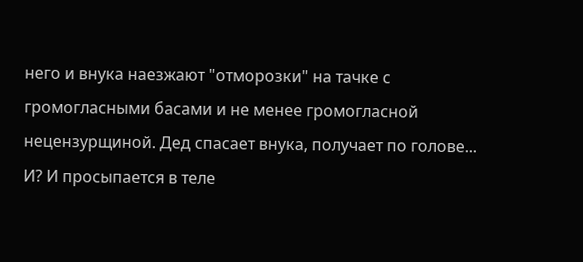него и внука наезжают "отморозки" на тачке с громогласными басами и не менее громогласной нецензурщиной. Дед спасает внука, получает по голове... И? И просыпается в теле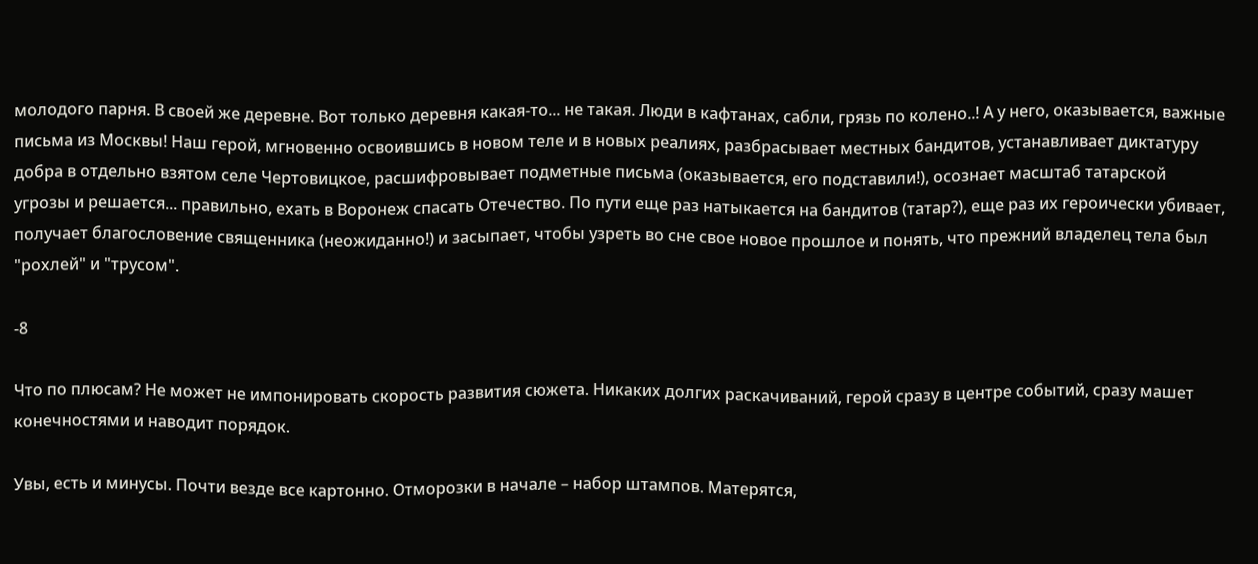молодого парня. В своей же деревне. Вот только деревня какая-то... не такая. Люди в кафтанах, сабли, грязь по колено..! А у него, оказывается, важные письма из Москвы! Наш герой, мгновенно освоившись в новом теле и в новых реалиях, разбрасывает местных бандитов, устанавливает диктатуру добра в отдельно взятом селе Чертовицкое, расшифровывает подметные письма (оказывается, его подставили!), осознает масштаб татарской угрозы и решается... правильно, ехать в Воронеж спасать Отечество. По пути еще раз натыкается на бандитов (татар?), еще раз их героически убивает, получает благословение священника (неожиданно!) и засыпает, чтобы узреть во сне свое новое прошлое и понять, что прежний владелец тела был "рохлей" и "трусом".

-8

Что по плюсам? Не может не импонировать скорость развития сюжета. Никаких долгих раскачиваний, герой сразу в центре событий, сразу машет конечностями и наводит порядок.

Увы, есть и минусы. Почти везде все картонно. Отморозки в начале – набор штампов. Матерятся,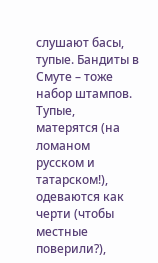слушают басы, тупые. Бандиты в Смуте – тоже набор штампов. Тупые, матерятся (на ломаном русском и татарском!), одеваются как черти (чтобы местные поверили?),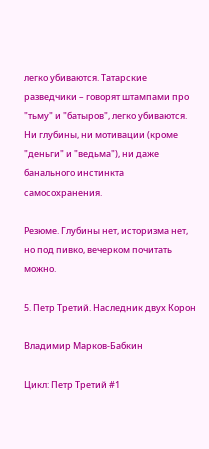легко убиваются. Татарские разведчики – говорят штампами про "тьму" и "батыров", легко убиваются. Ни глубины, ни мотивации (кроме "деньги" и "ведьма"), ни даже банального инстинкта самосохранения.

Резюме. Глубины нет, историзма нет, но под пивко, вечерком почитать можно.

5. Петр Третий. Наследник двух Корон

Владимир Марков-Бабкин

Цикл: Петр Третий #1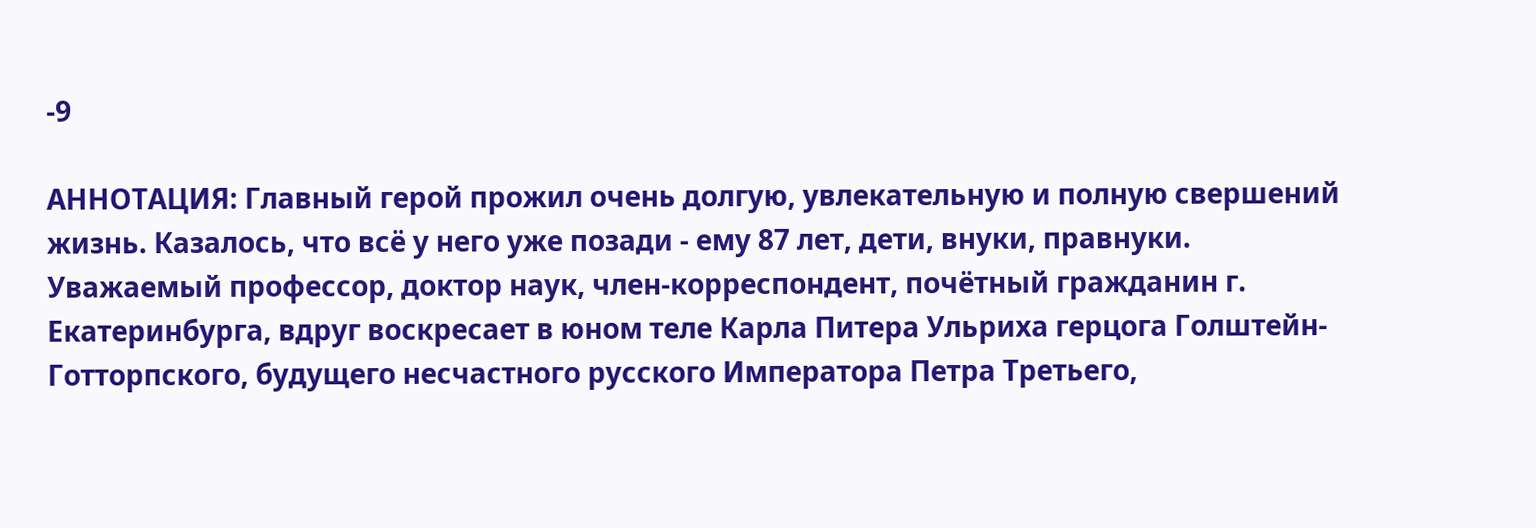-9

АННОТАЦИЯ: Главный герой прожил очень долгую, увлекательную и полную свершений жизнь. Казалось, что всё у него уже позади - ему 87 лет, дети, внуки, правнуки. Уважаемый профессор, доктор наук, член-корреспондент, почётный гражданин г. Екатеринбурга, вдруг воскресает в юном теле Карла Питера Ульриха герцога Голштейн-Готторпского, будущего несчастного русского Императора Петра Третьего,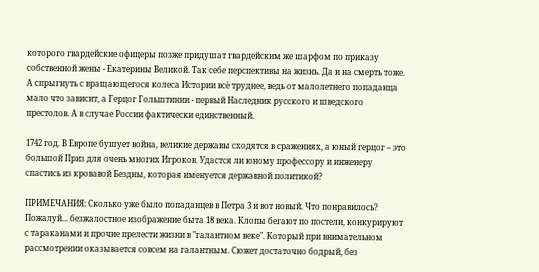которого гвардейские офицеры позже придушат гвардейским же шарфом по приказу собственной жены - Екатерины Великой. Так себе перспективы на жизнь. Да и на смерть тоже. А спрыгнуть с вращающегося колеса Истории всё труднее, ведь от малолетнего попаданца мало что зависит, а Герцог Гольштинии - первый Наследник русского и шведского престолов. А в случае России фактически единственный.

1742 год. В Европе бушует война, великие державы сходятся в сражениях, а юный герцог – это большой Приз для очень многих Игроков. Удастся ли юному профессору и инженеру спастись из кровавой Бездны, которая именуется державной политикой?

ПРИМЕЧАНИЯ: Сколько уже было попаданцев в Петра 3 и вот новый. Что понравилось? Пожалуй... безжалостное изображение быта 18 века. Клопы бегают по постели, конкурируют с тараканами и прочие прелести жизни в "галантном веке". Который при внимательном рассмотрении оказывается совсем на галантным. Сюжет достаточно бодрый, без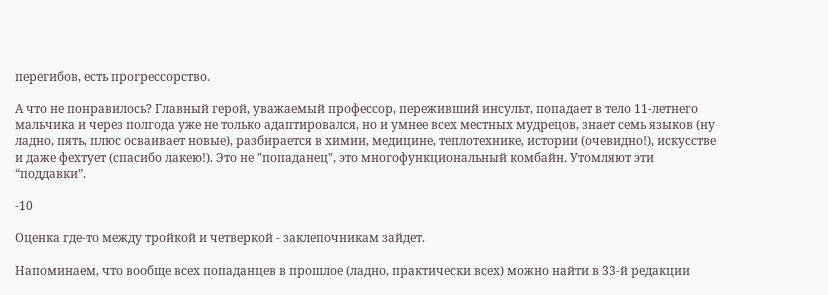перегибов, есть прогрессорство.

А что не понравилось? Главный герой, уважаемый профессор, переживший инсульт, попадает в тело 11-летнего мальчика и через полгода уже не только адаптировался, но и умнее всех местных мудрецов, знает семь языков (ну ладно, пять, плюс осваивает новые), разбирается в химии, медицине, теплотехнике, истории (очевидно!), искусстве и даже фехтует (спасибо лакею!). Это не "попаданец", это многофункциональный комбайн. Утомляют эти “поддавки”.

-10

Оценка где-то между тройкой и четверкой - заклепочникам зайдет.

Напоминаем, что вообще всех попаданцев в прошлое (ладно, практически всех) можно найти в 33-й редакции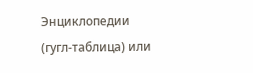Энциклопедии (гугл-таблица) или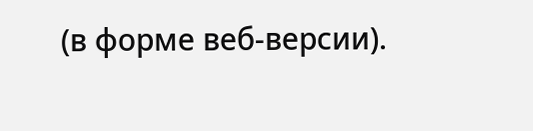(в форме веб-версии).